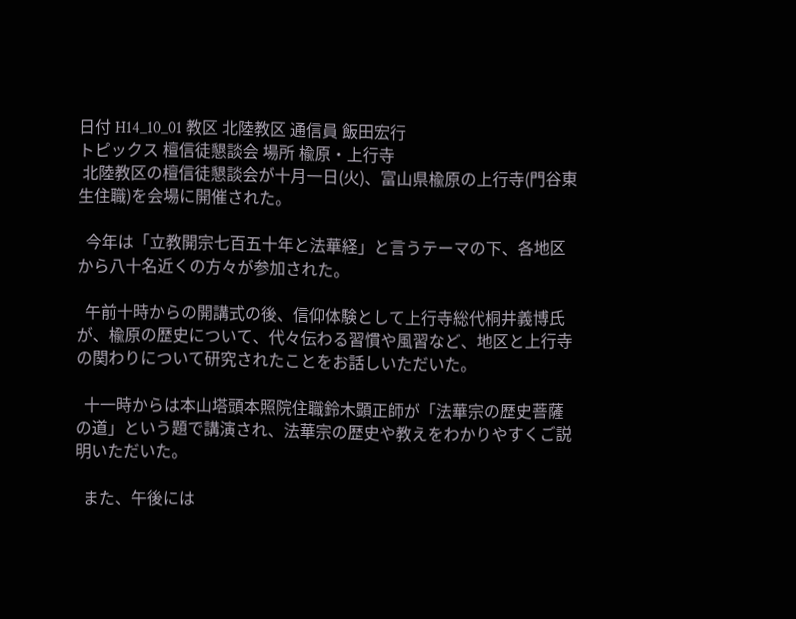日付 H14_10_01 教区 北陸教区 通信員 飯田宏行
トピックス 檀信徒懇談会 場所 楡原・上行寺
 北陸教区の檀信徒懇談会が十月一日(火)、富山県楡原の上行寺(門谷東生住職)を会場に開催された。

  今年は「立教開宗七百五十年と法華経」と言うテーマの下、各地区から八十名近くの方々が参加された。

  午前十時からの開講式の後、信仰体験として上行寺総代桐井義博氏が、楡原の歴史について、代々伝わる習慣や風習など、地区と上行寺の関わりについて研究されたことをお話しいただいた。

  十一時からは本山塔頭本照院住職鈴木顕正師が「法華宗の歴史菩薩の道」という題で講演され、法華宗の歴史や教えをわかりやすくご説明いただいた。

  また、午後には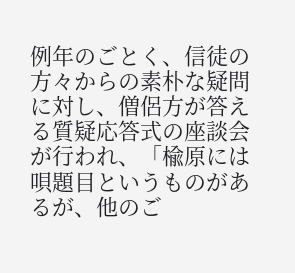例年のごとく、信徒の方々からの素朴な疑問に対し、僧侶方が答える質疑応答式の座談会が行われ、「楡原には唄題目というものがあるが、他のご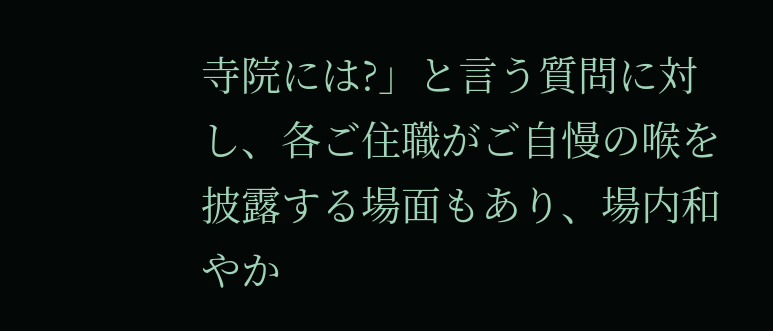寺院には?」と言う質問に対し、各ご住職がご自慢の喉を披露する場面もあり、場内和やか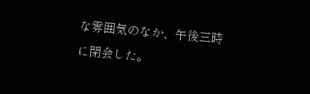な雰囲気のなか、午後三時に閉会した。